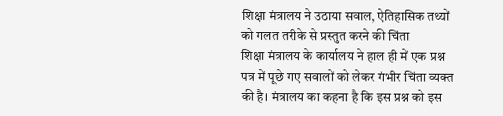शिक्षा मंत्रालय ने उठाया सवाल, ऐतिहासिक तथ्यों को गलत तरीके से प्रस्तुत करने की चिंता
शिक्षा मंत्रालय के कार्यालय ने हाल ही में एक प्रश्न पत्र में पूछे गए सवालों को लेकर गंभीर चिंता व्यक्त की है। मंत्रालय का कहना है कि इस प्रश्न को इस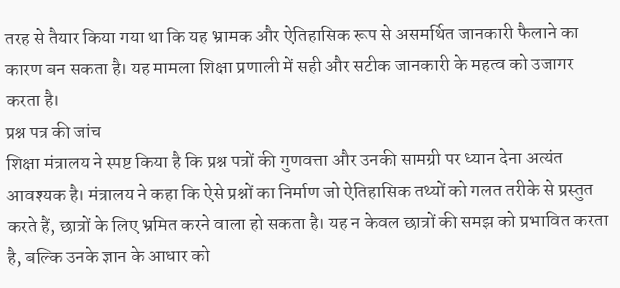तरह से तैयार किया गया था कि यह भ्रामक और ऐतिहासिक रूप से असमर्थित जानकारी फैलाने का कारण बन सकता है। यह मामला शिक्षा प्रणाली में सही और सटीक जानकारी के महत्व को उजागर करता है।
प्रश्न पत्र की जांच
शिक्षा मंत्रालय ने स्पष्ट किया है कि प्रश्न पत्रों की गुणवत्ता और उनकी सामग्री पर ध्यान देना अत्यंत आवश्यक है। मंत्रालय ने कहा कि ऐसे प्रश्नों का निर्माण जो ऐतिहासिक तथ्यों को गलत तरीके से प्रस्तुत करते हैं, छात्रों के लिए भ्रमित करने वाला हो सकता है। यह न केवल छात्रों की समझ को प्रभावित करता है, बल्कि उनके ज्ञान के आधार को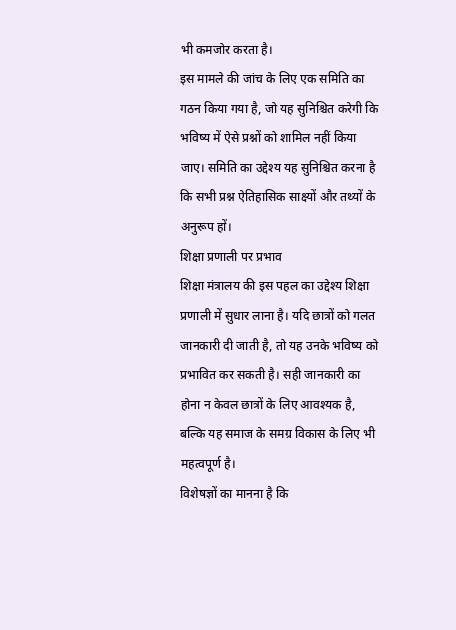भी कमजोर करता है।
इस मामले की जांच के लिए एक समिति का गठन किया गया है, जो यह सुनिश्चित करेगी कि भविष्य में ऐसे प्रश्नों को शामिल नहीं किया जाए। समिति का उद्देश्य यह सुनिश्चित करना है कि सभी प्रश्न ऐतिहासिक साक्ष्यों और तथ्यों के अनुरूप हों।
शिक्षा प्रणाली पर प्रभाव
शिक्षा मंत्रालय की इस पहल का उद्देश्य शिक्षा प्रणाली में सुधार लाना है। यदि छात्रों को गलत जानकारी दी जाती है, तो यह उनके भविष्य को प्रभावित कर सकती है। सही जानकारी का होना न केवल छात्रों के लिए आवश्यक है, बल्कि यह समाज के समग्र विकास के लिए भी महत्वपूर्ण है।
विशेषज्ञों का मानना है कि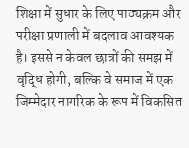शिक्षा में सुधार के लिए पाठ्यक्रम और परीक्षा प्रणाली में बदलाव आवश्यक है। इससे न केवल छात्रों की समझ में वृद्धि होगी, बल्कि वे समाज में एक जिम्मेदार नागरिक के रूप में विकसित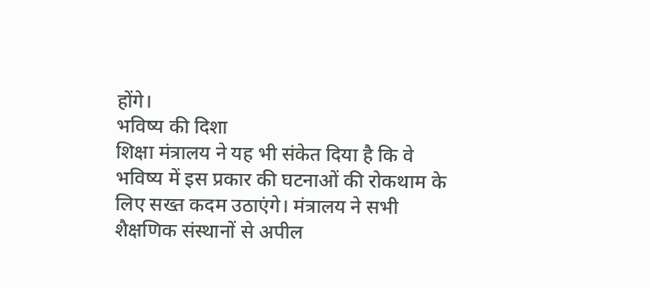होंगे।
भविष्य की दिशा
शिक्षा मंत्रालय ने यह भी संकेत दिया है कि वे भविष्य में इस प्रकार की घटनाओं की रोकथाम के लिए सख्त कदम उठाएंगे। मंत्रालय ने सभी शैक्षणिक संस्थानों से अपील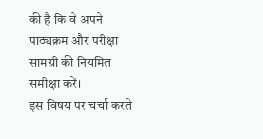की है कि वे अपने पाठ्यक्रम और परीक्षा सामग्री की नियमित समीक्षा करें।
इस विषय पर चर्चा करते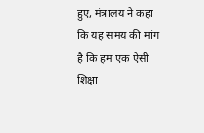हुए, मंत्रालय ने कहा कि यह समय की मांग है कि हम एक ऐसी शिक्षा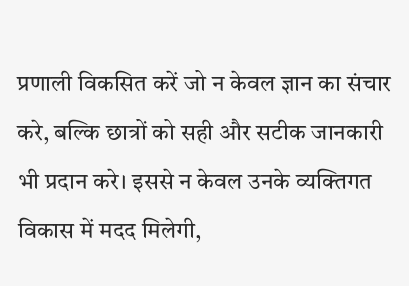प्रणाली विकसित करें जो न केवल ज्ञान का संचार करे, बल्कि छात्रों को सही और सटीक जानकारी भी प्रदान करे। इससे न केवल उनके व्यक्तिगत विकास में मदद मिलेगी,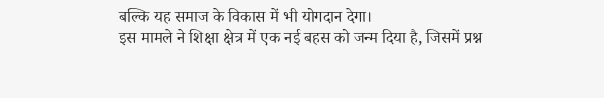बल्कि यह समाज के विकास में भी योगदान देगा।
इस मामले ने शिक्षा क्षेत्र में एक नई बहस को जन्म दिया है, जिसमें प्रश्न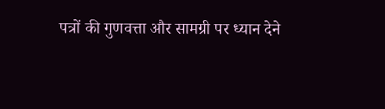पत्रों की गुणवत्ता और सामग्री पर ध्यान देने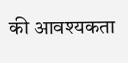की आवश्यकता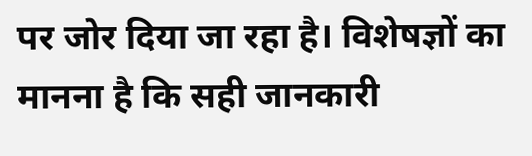पर जोर दिया जा रहा है। विशेषज्ञों का मानना है कि सही जानकारी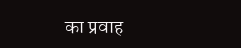का प्रवाह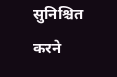सुनिश्चित करने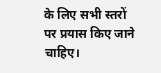के लिए सभी स्तरों पर प्रयास किए जाने चाहिए।